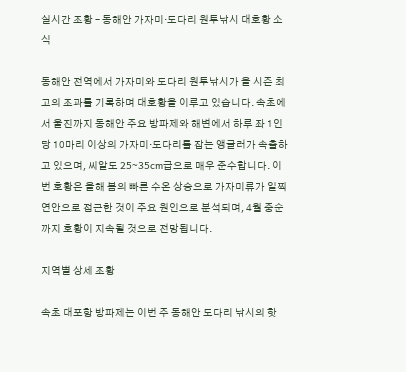실시간 조황 – 동해안 가자미·도다리 원투낚시 대호황 소식

동해안 전역에서 가자미와 도다리 원투낚시가 올 시즌 최고의 조과를 기록하며 대호황을 이루고 있습니다. 속초에서 울진까지 동해안 주요 방파제와 해변에서 하루 좌 1인당 10마리 이상의 가자미·도다리를 잡는 앵글러가 속출하고 있으며, 씨알도 25~35cm급으로 매우 준수합니다. 이번 호황은 올해 봄의 빠른 수온 상승으로 가자미류가 일찍 연안으로 접근한 것이 주요 원인으로 분석되며, 4월 중순까지 호황이 지속될 것으로 전망됩니다.

지역별 상세 조황

속초 대포항 방파제는 이번 주 동해안 도다리 낚시의 핫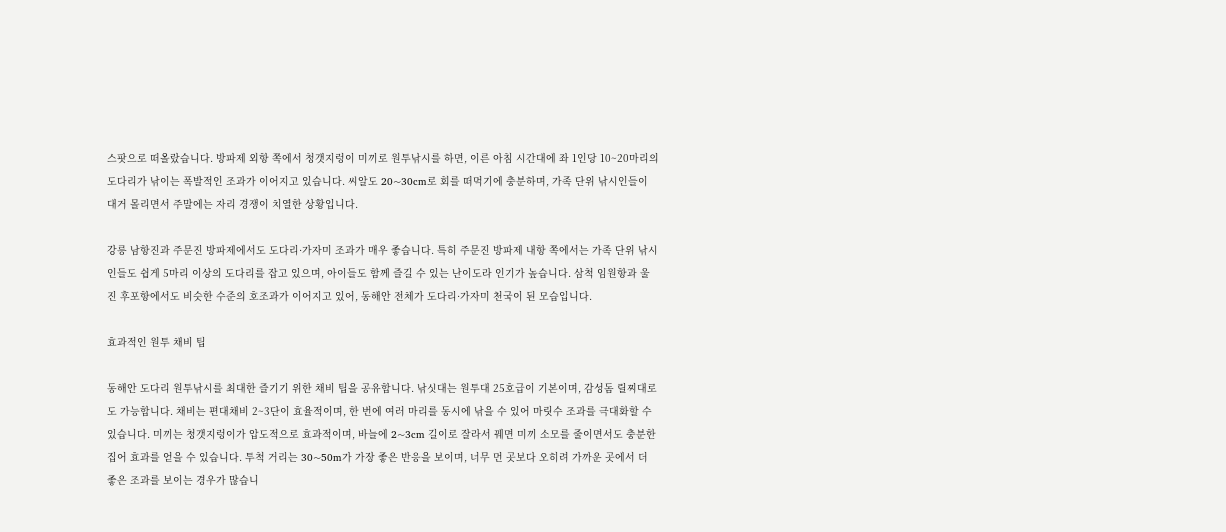스팟으로 떠올랐습니다. 방파제 외항 쪽에서 청갯지렁이 미끼로 원투낚시를 하면, 이른 아침 시간대에 좌 1인당 10~20마리의 도다리가 낚이는 폭발적인 조과가 이어지고 있습니다. 씨알도 20~30cm로 회를 떠먹기에 충분하며, 가족 단위 낚시인들이 대거 몰리면서 주말에는 자리 경쟁이 치열한 상황입니다.

강릉 남항진과 주문진 방파제에서도 도다리·가자미 조과가 매우 좋습니다. 특히 주문진 방파제 내항 쪽에서는 가족 단위 낚시인들도 쉽게 5마리 이상의 도다리를 잡고 있으며, 아이들도 함께 즐길 수 있는 난이도라 인기가 높습니다. 삼척 임원항과 울진 후포항에서도 비슷한 수준의 호조과가 이어지고 있어, 동해안 전체가 도다리·가자미 천국이 된 모습입니다.

효과적인 원투 채비 팁

동해안 도다리 원투낚시를 최대한 즐기기 위한 채비 팁을 공유합니다. 낚싯대는 원투대 25호급이 기본이며, 감성돔 릴찌대로도 가능합니다. 채비는 편대채비 2~3단이 효율적이며, 한 번에 여러 마리를 동시에 낚을 수 있어 마릿수 조과를 극대화할 수 있습니다. 미끼는 청갯지렁이가 압도적으로 효과적이며, 바늘에 2~3cm 길이로 잘라서 꿰면 미끼 소모를 줄이면서도 충분한 집어 효과를 얻을 수 있습니다. 투척 거리는 30~50m가 가장 좋은 반응을 보이며, 너무 먼 곳보다 오히려 가까운 곳에서 더 좋은 조과를 보이는 경우가 많습니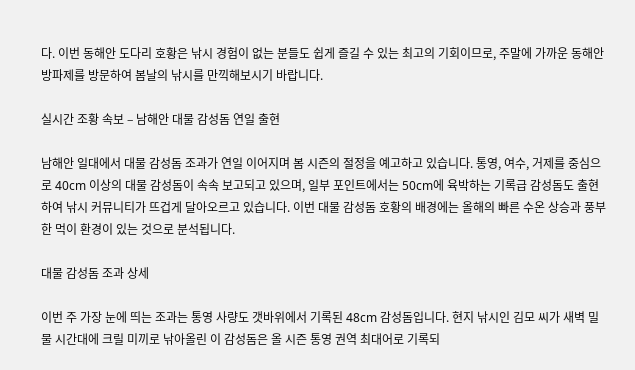다. 이번 동해안 도다리 호황은 낚시 경험이 없는 분들도 쉽게 즐길 수 있는 최고의 기회이므로, 주말에 가까운 동해안 방파제를 방문하여 봄날의 낚시를 만끽해보시기 바랍니다.

실시간 조황 속보 – 남해안 대물 감성돔 연일 출현

남해안 일대에서 대물 감성돔 조과가 연일 이어지며 봄 시즌의 절정을 예고하고 있습니다. 통영, 여수, 거제를 중심으로 40cm 이상의 대물 감성돔이 속속 보고되고 있으며, 일부 포인트에서는 50cm에 육박하는 기록급 감성돔도 출현하여 낚시 커뮤니티가 뜨겁게 달아오르고 있습니다. 이번 대물 감성돔 호황의 배경에는 올해의 빠른 수온 상승과 풍부한 먹이 환경이 있는 것으로 분석됩니다.

대물 감성돔 조과 상세

이번 주 가장 눈에 띄는 조과는 통영 사량도 갯바위에서 기록된 48cm 감성돔입니다. 현지 낚시인 김모 씨가 새벽 밀물 시간대에 크릴 미끼로 낚아올린 이 감성돔은 올 시즌 통영 권역 최대어로 기록되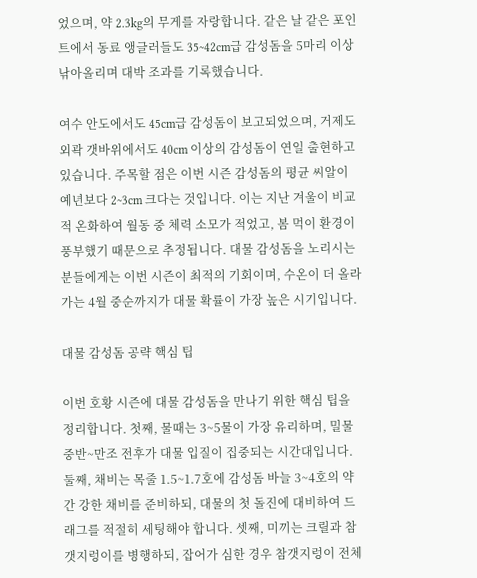었으며, 약 2.3kg의 무게를 자랑합니다. 같은 날 같은 포인트에서 동료 앵글러들도 35~42cm급 감성돔을 5마리 이상 낚아올리며 대박 조과를 기록했습니다.

여수 안도에서도 45cm급 감성돔이 보고되었으며, 거제도 외곽 갯바위에서도 40cm 이상의 감성돔이 연일 출현하고 있습니다. 주목할 점은 이번 시즌 감성돔의 평균 씨알이 예년보다 2~3cm 크다는 것입니다. 이는 지난 겨울이 비교적 온화하여 월동 중 체력 소모가 적었고, 봄 먹이 환경이 풍부했기 때문으로 추정됩니다. 대물 감성돔을 노리시는 분들에게는 이번 시즌이 최적의 기회이며, 수온이 더 올라가는 4월 중순까지가 대물 확률이 가장 높은 시기입니다.

대물 감성돔 공략 핵심 팁

이번 호황 시즌에 대물 감성돔을 만나기 위한 핵심 팁을 정리합니다. 첫째, 물때는 3~5물이 가장 유리하며, 밀물 중반~만조 전후가 대물 입질이 집중되는 시간대입니다. 둘째, 채비는 목줄 1.5~1.7호에 감성돔 바늘 3~4호의 약간 강한 채비를 준비하되, 대물의 첫 돌진에 대비하여 드래그를 적절히 세팅해야 합니다. 셋째, 미끼는 크릴과 참갯지렁이를 병행하되, 잡어가 심한 경우 참갯지렁이 전체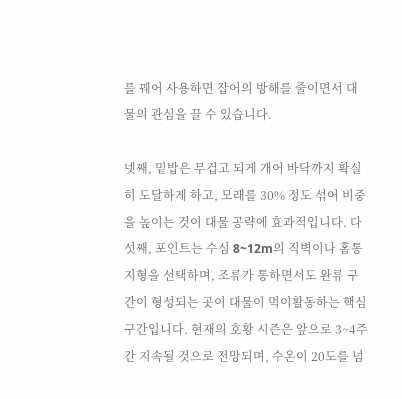를 꿰어 사용하면 잡어의 방해를 줄이면서 대물의 관심을 끌 수 있습니다.

넷째, 밑밥은 무겁고 되게 개어 바닥까지 확실히 도달하게 하고, 모래를 30% 정도 섞어 비중을 높이는 것이 대물 공략에 효과적입니다. 다섯째, 포인트는 수심 8~12m의 직벽이나 홈통 지형을 선택하며, 조류가 통하면서도 완류 구간이 형성되는 곳이 대물이 먹이활동하는 핵심 구간입니다. 현재의 호황 시즌은 앞으로 3~4주간 지속될 것으로 전망되며, 수온이 20도를 넘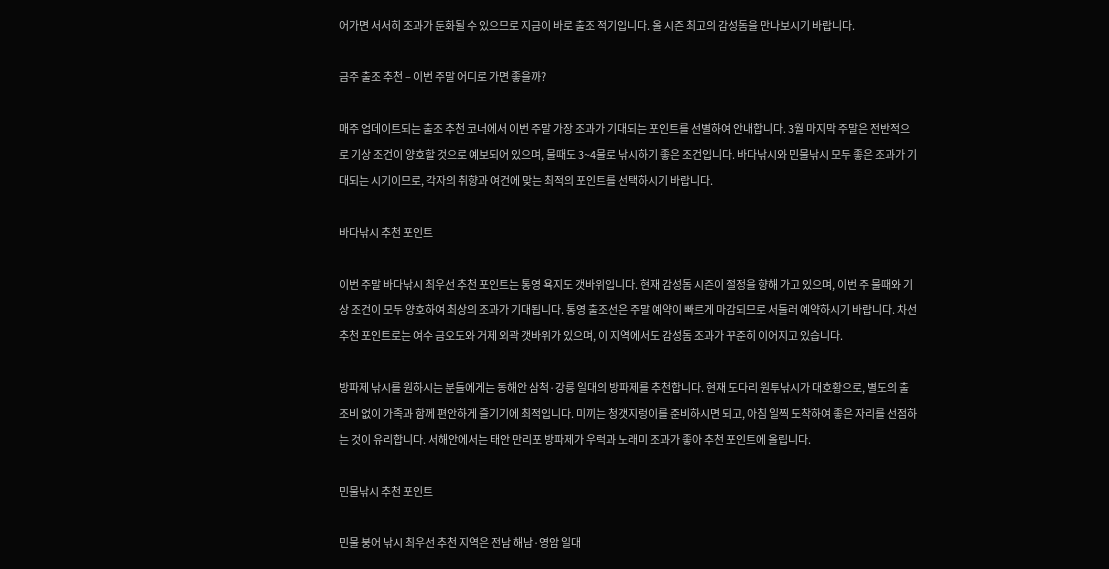어가면 서서히 조과가 둔화될 수 있으므로 지금이 바로 출조 적기입니다. 올 시즌 최고의 감성돔을 만나보시기 바랍니다.

금주 출조 추천 – 이번 주말 어디로 가면 좋을까?

매주 업데이트되는 출조 추천 코너에서 이번 주말 가장 조과가 기대되는 포인트를 선별하여 안내합니다. 3월 마지막 주말은 전반적으로 기상 조건이 양호할 것으로 예보되어 있으며, 물때도 3~4물로 낚시하기 좋은 조건입니다. 바다낚시와 민물낚시 모두 좋은 조과가 기대되는 시기이므로, 각자의 취향과 여건에 맞는 최적의 포인트를 선택하시기 바랍니다.

바다낚시 추천 포인트

이번 주말 바다낚시 최우선 추천 포인트는 통영 욕지도 갯바위입니다. 현재 감성돔 시즌이 절정을 향해 가고 있으며, 이번 주 물때와 기상 조건이 모두 양호하여 최상의 조과가 기대됩니다. 통영 출조선은 주말 예약이 빠르게 마감되므로 서둘러 예약하시기 바랍니다. 차선 추천 포인트로는 여수 금오도와 거제 외곽 갯바위가 있으며, 이 지역에서도 감성돔 조과가 꾸준히 이어지고 있습니다.

방파제 낚시를 원하시는 분들에게는 동해안 삼척·강릉 일대의 방파제를 추천합니다. 현재 도다리 원투낚시가 대호황으로, 별도의 출조비 없이 가족과 함께 편안하게 즐기기에 최적입니다. 미끼는 청갯지렁이를 준비하시면 되고, 아침 일찍 도착하여 좋은 자리를 선점하는 것이 유리합니다. 서해안에서는 태안 만리포 방파제가 우럭과 노래미 조과가 좋아 추천 포인트에 올립니다.

민물낚시 추천 포인트

민물 붕어 낚시 최우선 추천 지역은 전남 해남·영암 일대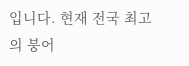입니다. 현재 전국 최고의 붕어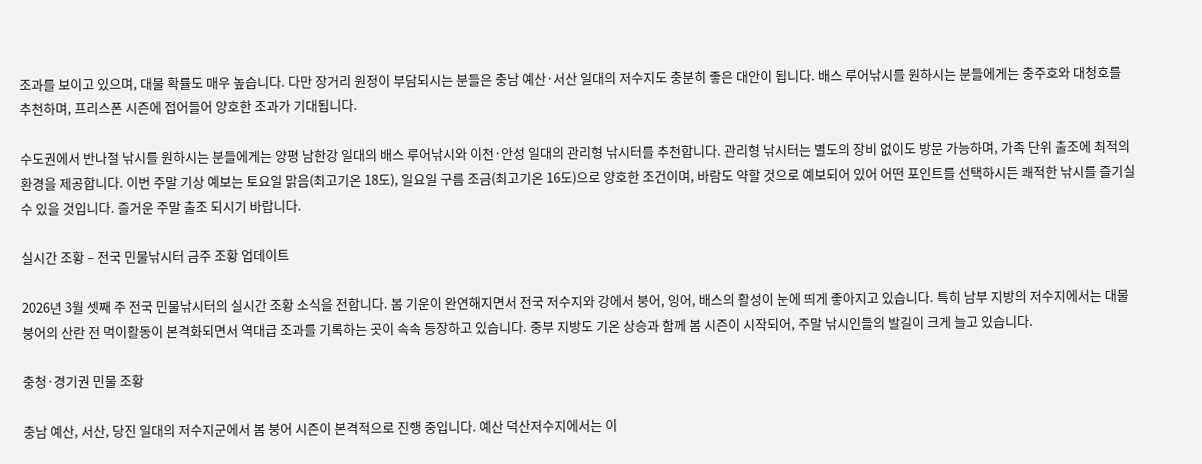조과를 보이고 있으며, 대물 확률도 매우 높습니다. 다만 장거리 원정이 부담되시는 분들은 충남 예산·서산 일대의 저수지도 충분히 좋은 대안이 됩니다. 배스 루어낚시를 원하시는 분들에게는 충주호와 대청호를 추천하며, 프리스폰 시즌에 접어들어 양호한 조과가 기대됩니다.

수도권에서 반나절 낚시를 원하시는 분들에게는 양평 남한강 일대의 배스 루어낚시와 이천·안성 일대의 관리형 낚시터를 추천합니다. 관리형 낚시터는 별도의 장비 없이도 방문 가능하며, 가족 단위 출조에 최적의 환경을 제공합니다. 이번 주말 기상 예보는 토요일 맑음(최고기온 18도), 일요일 구름 조금(최고기온 16도)으로 양호한 조건이며, 바람도 약할 것으로 예보되어 있어 어떤 포인트를 선택하시든 쾌적한 낚시를 즐기실 수 있을 것입니다. 즐거운 주말 출조 되시기 바랍니다.

실시간 조황 – 전국 민물낚시터 금주 조황 업데이트

2026년 3월 셋째 주 전국 민물낚시터의 실시간 조황 소식을 전합니다. 봄 기운이 완연해지면서 전국 저수지와 강에서 붕어, 잉어, 배스의 활성이 눈에 띄게 좋아지고 있습니다. 특히 남부 지방의 저수지에서는 대물 붕어의 산란 전 먹이활동이 본격화되면서 역대급 조과를 기록하는 곳이 속속 등장하고 있습니다. 중부 지방도 기온 상승과 함께 봄 시즌이 시작되어, 주말 낚시인들의 발길이 크게 늘고 있습니다.

충청·경기권 민물 조황

충남 예산, 서산, 당진 일대의 저수지군에서 봄 붕어 시즌이 본격적으로 진행 중입니다. 예산 덕산저수지에서는 이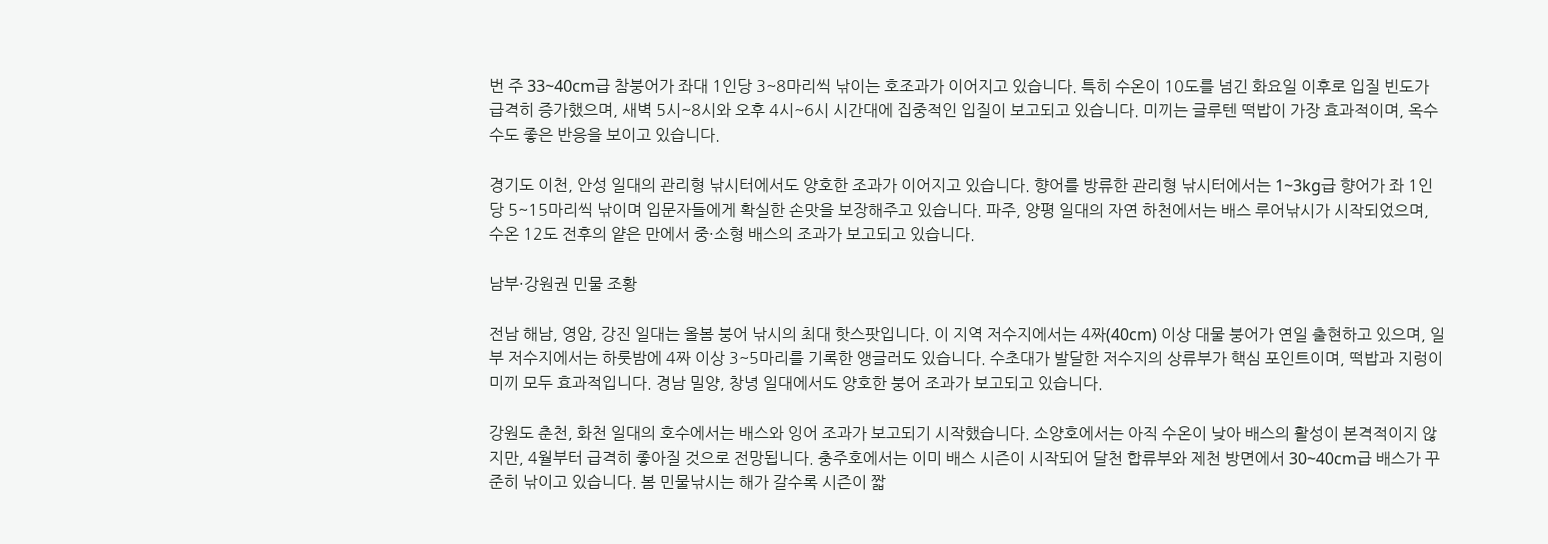번 주 33~40cm급 참붕어가 좌대 1인당 3~8마리씩 낚이는 호조과가 이어지고 있습니다. 특히 수온이 10도를 넘긴 화요일 이후로 입질 빈도가 급격히 증가했으며, 새벽 5시~8시와 오후 4시~6시 시간대에 집중적인 입질이 보고되고 있습니다. 미끼는 글루텐 떡밥이 가장 효과적이며, 옥수수도 좋은 반응을 보이고 있습니다.

경기도 이천, 안성 일대의 관리형 낚시터에서도 양호한 조과가 이어지고 있습니다. 향어를 방류한 관리형 낚시터에서는 1~3kg급 향어가 좌 1인당 5~15마리씩 낚이며 입문자들에게 확실한 손맛을 보장해주고 있습니다. 파주, 양평 일대의 자연 하천에서는 배스 루어낚시가 시작되었으며, 수온 12도 전후의 얕은 만에서 중·소형 배스의 조과가 보고되고 있습니다.

남부·강원권 민물 조황

전남 해남, 영암, 강진 일대는 올봄 붕어 낚시의 최대 핫스팟입니다. 이 지역 저수지에서는 4짜(40cm) 이상 대물 붕어가 연일 출현하고 있으며, 일부 저수지에서는 하룻밤에 4짜 이상 3~5마리를 기록한 앵글러도 있습니다. 수초대가 발달한 저수지의 상류부가 핵심 포인트이며, 떡밥과 지렁이 미끼 모두 효과적입니다. 경남 밀양, 창녕 일대에서도 양호한 붕어 조과가 보고되고 있습니다.

강원도 춘천, 화천 일대의 호수에서는 배스와 잉어 조과가 보고되기 시작했습니다. 소양호에서는 아직 수온이 낮아 배스의 활성이 본격적이지 않지만, 4월부터 급격히 좋아질 것으로 전망됩니다. 충주호에서는 이미 배스 시즌이 시작되어 달천 합류부와 제천 방면에서 30~40cm급 배스가 꾸준히 낚이고 있습니다. 봄 민물낚시는 해가 갈수록 시즌이 짧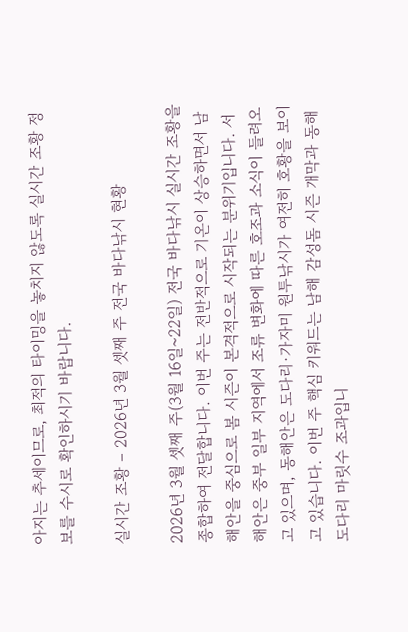아지는 추세이므로, 최적의 타이밍을 놓치지 않도록 실시간 조황 정보를 수시로 확인하시기 바랍니다.

실시간 조황 – 2026년 3월 셋째 주 전국 바다낚시 현황

2026년 3월 셋째 주(3월 16일~22일) 전국 바다낚시 실시간 조황을 종합하여 전달합니다. 이번 주는 전반적으로 기온이 상승하면서 남해안을 중심으로 봄 시즌이 본격적으로 시작되는 분위기입니다. 서해안은 중부 일부 지역에서 조류 변화에 따른 호조과 소식이 들려오고 있으며, 동해안은 도다리·가자미 원투낚시가 여전히 호황을 보이고 있습니다. 이번 주 핵심 키워드는 남해 감성돔 시즌 개막과 동해 도다리 마릿수 조과입니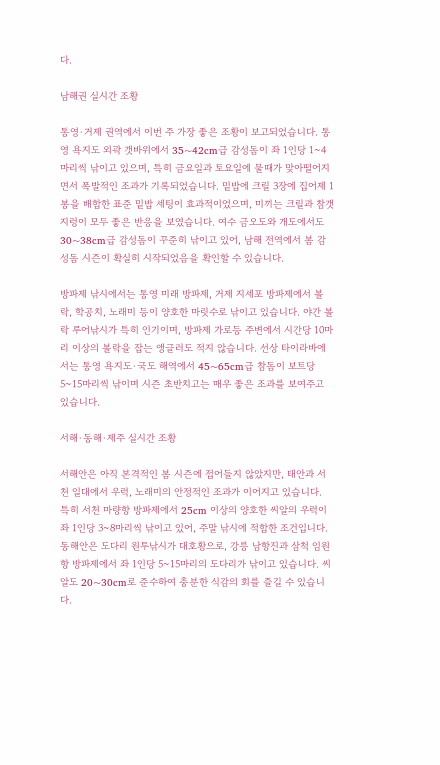다.

남해권 실시간 조황

통영·거제 권역에서 이번 주 가장 좋은 조황이 보고되었습니다. 통영 욕지도 외곽 갯바위에서 35~42cm급 감성돔이 좌 1인당 1~4마리씩 낚이고 있으며, 특히 금요일과 토요일에 물때가 맞아떨어지면서 폭발적인 조과가 기록되었습니다. 밑밥에 크릴 3장에 집어제 1봉을 배합한 표준 밑밥 세팅이 효과적이었으며, 미끼는 크릴과 참갯지렁이 모두 좋은 반응을 보였습니다. 여수 금오도와 개도에서도 30~38cm급 감성돔이 꾸준히 낚이고 있어, 남해 전역에서 봄 감성돔 시즌이 확실히 시작되었음을 확인할 수 있습니다.

방파제 낚시에서는 통영 미래 방파제, 거제 지세포 방파제에서 볼락, 학공치, 노래미 등이 양호한 마릿수로 낚이고 있습니다. 야간 볼락 루어낚시가 특히 인기이며, 방파제 가로등 주변에서 시간당 10마리 이상의 볼락을 잡는 앵글러도 적지 않습니다. 선상 타이라바에서는 통영 욕지도·국도 해역에서 45~65cm급 참돔이 보트당 5~15마리씩 낚이며 시즌 초반치고는 매우 좋은 조과를 보여주고 있습니다.

서해·동해·제주 실시간 조황

서해안은 아직 본격적인 봄 시즌에 접어들지 않았지만, 태안과 서천 일대에서 우럭, 노래미의 안정적인 조과가 이어지고 있습니다. 특히 서천 마량항 방파제에서 25cm 이상의 양호한 씨알의 우럭이 좌 1인당 3~8마리씩 낚이고 있어, 주말 낚시에 적합한 조건입니다. 동해안은 도다리 원투낚시가 대호황으로, 강릉 남항진과 삼척 임원항 방파제에서 좌 1인당 5~15마리의 도다리가 낚이고 있습니다. 씨알도 20~30cm로 준수하여 충분한 식감의 회를 즐길 수 있습니다.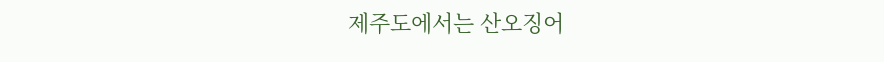제주도에서는 산오징어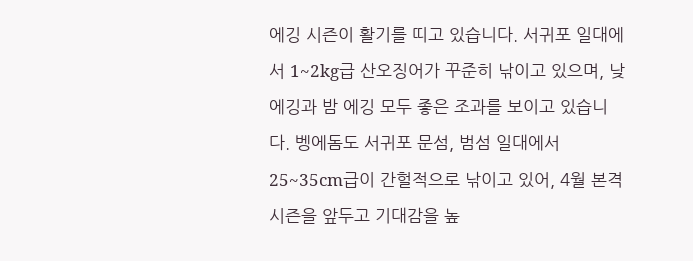에깅 시즌이 활기를 띠고 있습니다. 서귀포 일대에서 1~2kg급 산오징어가 꾸준히 낚이고 있으며, 낮 에깅과 밤 에깅 모두 좋은 조과를 보이고 있습니다. 벵에돔도 서귀포 문섬, 범섬 일대에서 25~35cm급이 간헐적으로 낚이고 있어, 4월 본격 시즌을 앞두고 기대감을 높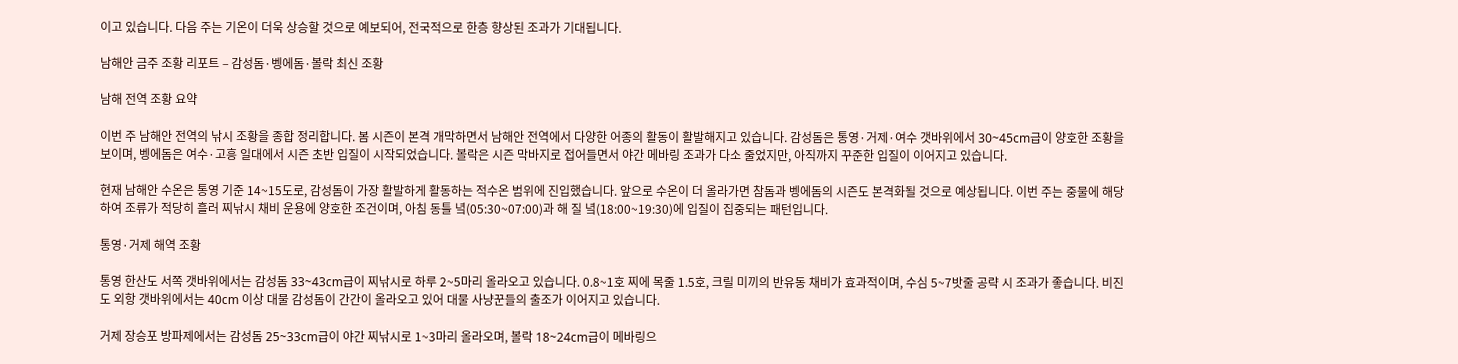이고 있습니다. 다음 주는 기온이 더욱 상승할 것으로 예보되어, 전국적으로 한층 향상된 조과가 기대됩니다.

남해안 금주 조황 리포트 – 감성돔·벵에돔·볼락 최신 조황

남해 전역 조황 요약

이번 주 남해안 전역의 낚시 조황을 종합 정리합니다. 봄 시즌이 본격 개막하면서 남해안 전역에서 다양한 어종의 활동이 활발해지고 있습니다. 감성돔은 통영·거제·여수 갯바위에서 30~45cm급이 양호한 조황을 보이며, 벵에돔은 여수·고흥 일대에서 시즌 초반 입질이 시작되었습니다. 볼락은 시즌 막바지로 접어들면서 야간 메바링 조과가 다소 줄었지만, 아직까지 꾸준한 입질이 이어지고 있습니다.

현재 남해안 수온은 통영 기준 14~15도로, 감성돔이 가장 활발하게 활동하는 적수온 범위에 진입했습니다. 앞으로 수온이 더 올라가면 참돔과 벵에돔의 시즌도 본격화될 것으로 예상됩니다. 이번 주는 중물에 해당하여 조류가 적당히 흘러 찌낚시 채비 운용에 양호한 조건이며, 아침 동틀 녘(05:30~07:00)과 해 질 녘(18:00~19:30)에 입질이 집중되는 패턴입니다.

통영·거제 해역 조황

통영 한산도 서쪽 갯바위에서는 감성돔 33~43cm급이 찌낚시로 하루 2~5마리 올라오고 있습니다. 0.8~1호 찌에 목줄 1.5호, 크릴 미끼의 반유동 채비가 효과적이며, 수심 5~7밧줄 공략 시 조과가 좋습니다. 비진도 외항 갯바위에서는 40cm 이상 대물 감성돔이 간간이 올라오고 있어 대물 사냥꾼들의 출조가 이어지고 있습니다.

거제 장승포 방파제에서는 감성돔 25~33cm급이 야간 찌낚시로 1~3마리 올라오며, 볼락 18~24cm급이 메바링으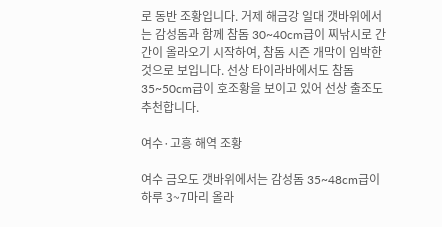로 동반 조황입니다. 거제 해금강 일대 갯바위에서는 감성돔과 함께 참돔 30~40cm급이 찌낚시로 간간이 올라오기 시작하여, 참돔 시즌 개막이 임박한 것으로 보입니다. 선상 타이라바에서도 참돔 35~50cm급이 호조황을 보이고 있어 선상 출조도 추천합니다.

여수·고흥 해역 조황

여수 금오도 갯바위에서는 감성돔 35~48cm급이 하루 3~7마리 올라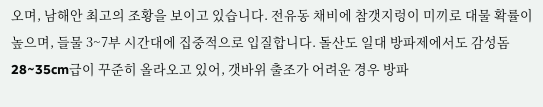오며, 남해안 최고의 조황을 보이고 있습니다. 전유동 채비에 참갯지렁이 미끼로 대물 확률이 높으며, 들물 3~7부 시간대에 집중적으로 입질합니다. 돌산도 일대 방파제에서도 감성돔 28~35cm급이 꾸준히 올라오고 있어, 갯바위 출조가 어려운 경우 방파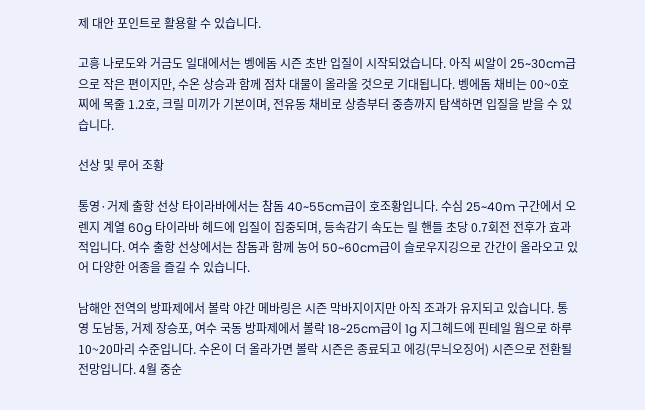제 대안 포인트로 활용할 수 있습니다.

고흥 나로도와 거금도 일대에서는 벵에돔 시즌 초반 입질이 시작되었습니다. 아직 씨알이 25~30cm급으로 작은 편이지만, 수온 상승과 함께 점차 대물이 올라올 것으로 기대됩니다. 벵에돔 채비는 00~0호 찌에 목줄 1.2호, 크릴 미끼가 기본이며, 전유동 채비로 상층부터 중층까지 탐색하면 입질을 받을 수 있습니다.

선상 및 루어 조황

통영·거제 출항 선상 타이라바에서는 참돔 40~55cm급이 호조황입니다. 수심 25~40m 구간에서 오렌지 계열 60g 타이라바 헤드에 입질이 집중되며, 등속감기 속도는 릴 핸들 초당 0.7회전 전후가 효과적입니다. 여수 출항 선상에서는 참돔과 함께 농어 50~60cm급이 슬로우지깅으로 간간이 올라오고 있어 다양한 어종을 즐길 수 있습니다.

남해안 전역의 방파제에서 볼락 야간 메바링은 시즌 막바지이지만 아직 조과가 유지되고 있습니다. 통영 도남동, 거제 장승포, 여수 국동 방파제에서 볼락 18~25cm급이 1g 지그헤드에 핀테일 웜으로 하루 10~20마리 수준입니다. 수온이 더 올라가면 볼락 시즌은 종료되고 에깅(무늬오징어) 시즌으로 전환될 전망입니다. 4월 중순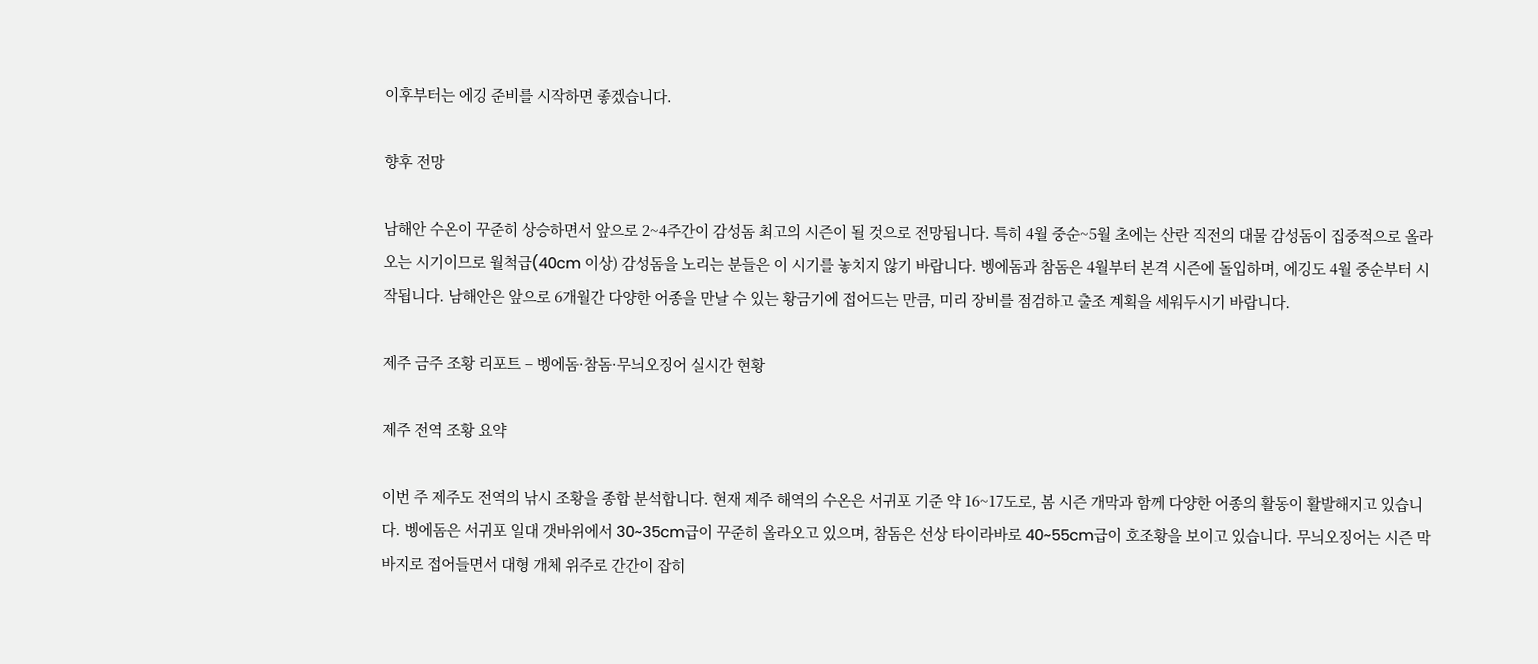이후부터는 에깅 준비를 시작하면 좋겠습니다.

향후 전망

남해안 수온이 꾸준히 상승하면서 앞으로 2~4주간이 감성돔 최고의 시즌이 될 것으로 전망됩니다. 특히 4월 중순~5월 초에는 산란 직전의 대물 감성돔이 집중적으로 올라오는 시기이므로 월척급(40cm 이상) 감성돔을 노리는 분들은 이 시기를 놓치지 않기 바랍니다. 벵에돔과 참돔은 4월부터 본격 시즌에 돌입하며, 에깅도 4월 중순부터 시작됩니다. 남해안은 앞으로 6개월간 다양한 어종을 만날 수 있는 황금기에 접어드는 만큼, 미리 장비를 점검하고 출조 계획을 세워두시기 바랍니다.

제주 금주 조황 리포트 – 벵에돔·참돔·무늬오징어 실시간 현황

제주 전역 조황 요약

이번 주 제주도 전역의 낚시 조황을 종합 분석합니다. 현재 제주 해역의 수온은 서귀포 기준 약 16~17도로, 봄 시즌 개막과 함께 다양한 어종의 활동이 활발해지고 있습니다. 벵에돔은 서귀포 일대 갯바위에서 30~35cm급이 꾸준히 올라오고 있으며, 참돔은 선상 타이라바로 40~55cm급이 호조황을 보이고 있습니다. 무늬오징어는 시즌 막바지로 접어들면서 대형 개체 위주로 간간이 잡히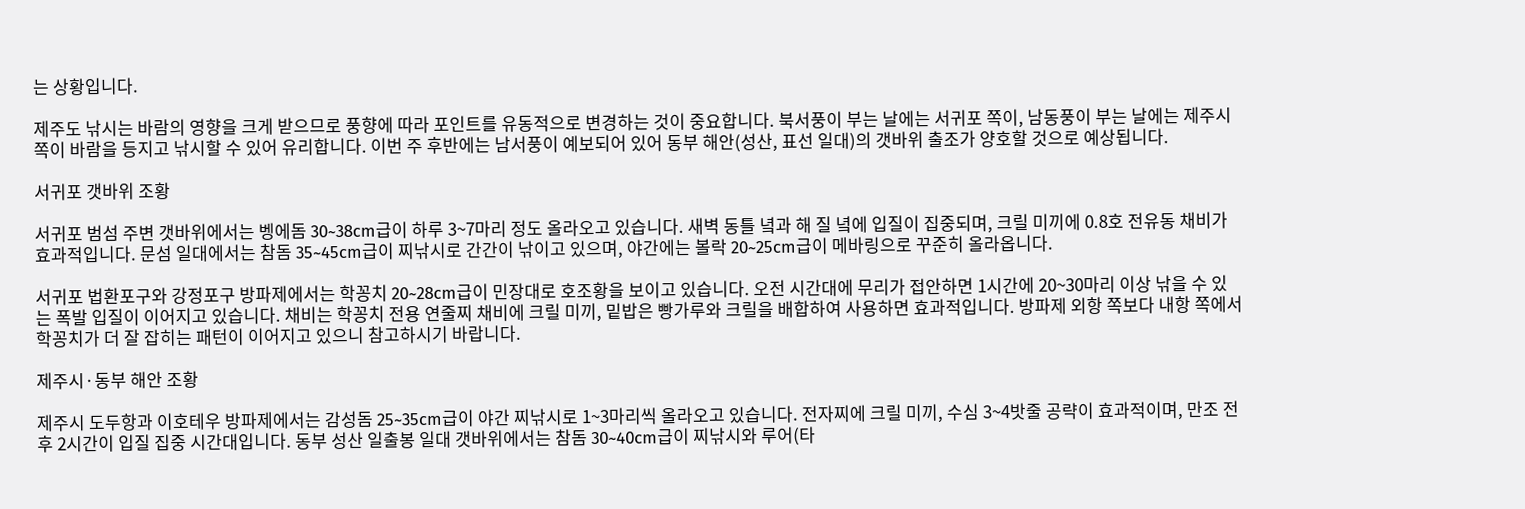는 상황입니다.

제주도 낚시는 바람의 영향을 크게 받으므로 풍향에 따라 포인트를 유동적으로 변경하는 것이 중요합니다. 북서풍이 부는 날에는 서귀포 쪽이, 남동풍이 부는 날에는 제주시 쪽이 바람을 등지고 낚시할 수 있어 유리합니다. 이번 주 후반에는 남서풍이 예보되어 있어 동부 해안(성산, 표선 일대)의 갯바위 출조가 양호할 것으로 예상됩니다.

서귀포 갯바위 조황

서귀포 범섬 주변 갯바위에서는 벵에돔 30~38cm급이 하루 3~7마리 정도 올라오고 있습니다. 새벽 동틀 녘과 해 질 녘에 입질이 집중되며, 크릴 미끼에 0.8호 전유동 채비가 효과적입니다. 문섬 일대에서는 참돔 35~45cm급이 찌낚시로 간간이 낚이고 있으며, 야간에는 볼락 20~25cm급이 메바링으로 꾸준히 올라옵니다.

서귀포 법환포구와 강정포구 방파제에서는 학꽁치 20~28cm급이 민장대로 호조황을 보이고 있습니다. 오전 시간대에 무리가 접안하면 1시간에 20~30마리 이상 낚을 수 있는 폭발 입질이 이어지고 있습니다. 채비는 학꽁치 전용 연줄찌 채비에 크릴 미끼, 밑밥은 빵가루와 크릴을 배합하여 사용하면 효과적입니다. 방파제 외항 쪽보다 내항 쪽에서 학꽁치가 더 잘 잡히는 패턴이 이어지고 있으니 참고하시기 바랍니다.

제주시·동부 해안 조황

제주시 도두항과 이호테우 방파제에서는 감성돔 25~35cm급이 야간 찌낚시로 1~3마리씩 올라오고 있습니다. 전자찌에 크릴 미끼, 수심 3~4밧줄 공략이 효과적이며, 만조 전후 2시간이 입질 집중 시간대입니다. 동부 성산 일출봉 일대 갯바위에서는 참돔 30~40cm급이 찌낚시와 루어(타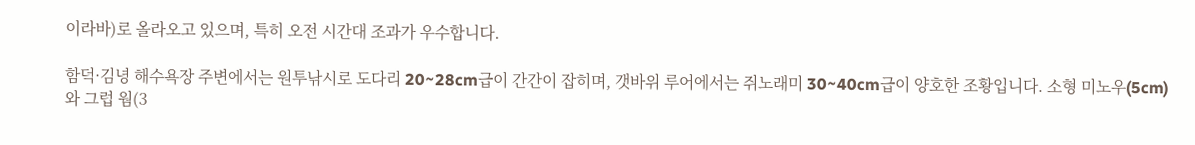이라바)로 올라오고 있으며, 특히 오전 시간대 조과가 우수합니다.

함덕·김녕 해수욕장 주변에서는 원투낚시로 도다리 20~28cm급이 간간이 잡히며, 갯바위 루어에서는 쥐노래미 30~40cm급이 양호한 조황입니다. 소형 미노우(5cm)와 그럽 웜(3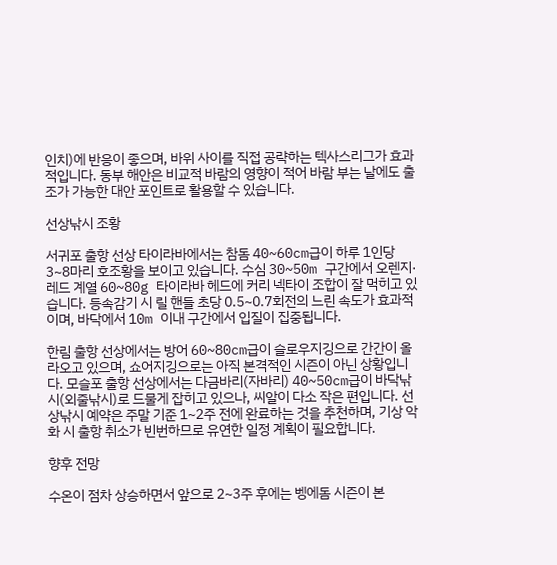인치)에 반응이 좋으며, 바위 사이를 직접 공략하는 텍사스리그가 효과적입니다. 동부 해안은 비교적 바람의 영향이 적어 바람 부는 날에도 출조가 가능한 대안 포인트로 활용할 수 있습니다.

선상낚시 조황

서귀포 출항 선상 타이라바에서는 참돔 40~60cm급이 하루 1인당 3~8마리 호조황을 보이고 있습니다. 수심 30~50m 구간에서 오렌지·레드 계열 60~80g 타이라바 헤드에 커리 넥타이 조합이 잘 먹히고 있습니다. 등속감기 시 릴 핸들 초당 0.5~0.7회전의 느린 속도가 효과적이며, 바닥에서 10m 이내 구간에서 입질이 집중됩니다.

한림 출항 선상에서는 방어 60~80cm급이 슬로우지깅으로 간간이 올라오고 있으며, 쇼어지깅으로는 아직 본격적인 시즌이 아닌 상황입니다. 모슬포 출항 선상에서는 다금바리(자바리) 40~50cm급이 바닥낚시(외줄낚시)로 드물게 잡히고 있으나, 씨알이 다소 작은 편입니다. 선상낚시 예약은 주말 기준 1~2주 전에 완료하는 것을 추천하며, 기상 악화 시 출항 취소가 빈번하므로 유연한 일정 계획이 필요합니다.

향후 전망

수온이 점차 상승하면서 앞으로 2~3주 후에는 벵에돔 시즌이 본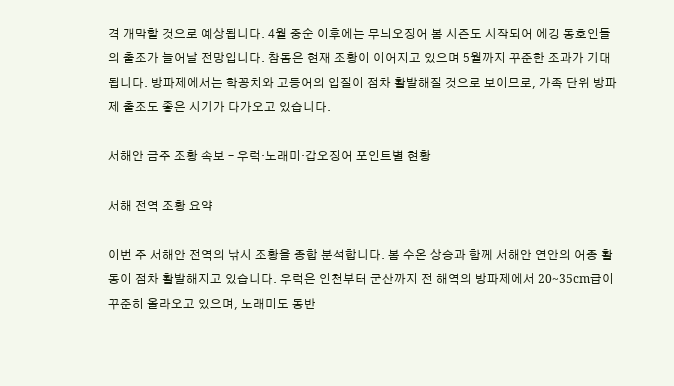격 개막할 것으로 예상됩니다. 4월 중순 이후에는 무늬오징어 봄 시즌도 시작되어 에깅 동호인들의 출조가 늘어날 전망입니다. 참돔은 현재 조황이 이어지고 있으며 5월까지 꾸준한 조과가 기대됩니다. 방파제에서는 학꽁치와 고등어의 입질이 점차 활발해질 것으로 보이므로, 가족 단위 방파제 출조도 좋은 시기가 다가오고 있습니다.

서해안 금주 조황 속보 – 우럭·노래미·갑오징어 포인트별 현황

서해 전역 조황 요약

이번 주 서해안 전역의 낚시 조황을 종합 분석합니다. 봄 수온 상승과 함께 서해안 연안의 어종 활동이 점차 활발해지고 있습니다. 우럭은 인천부터 군산까지 전 해역의 방파제에서 20~35cm급이 꾸준히 올라오고 있으며, 노래미도 동반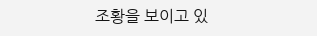조황을 보이고 있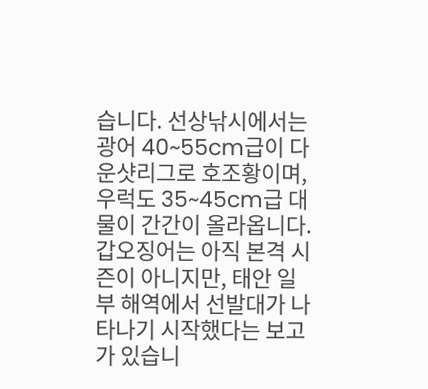습니다. 선상낚시에서는 광어 40~55cm급이 다운샷리그로 호조황이며, 우럭도 35~45cm급 대물이 간간이 올라옵니다. 갑오징어는 아직 본격 시즌이 아니지만, 태안 일부 해역에서 선발대가 나타나기 시작했다는 보고가 있습니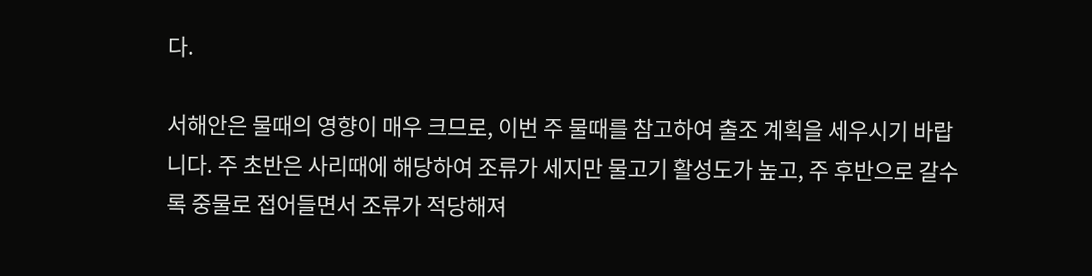다.

서해안은 물때의 영향이 매우 크므로, 이번 주 물때를 참고하여 출조 계획을 세우시기 바랍니다. 주 초반은 사리때에 해당하여 조류가 세지만 물고기 활성도가 높고, 주 후반으로 갈수록 중물로 접어들면서 조류가 적당해져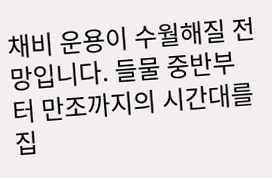채비 운용이 수월해질 전망입니다. 들물 중반부터 만조까지의 시간대를 집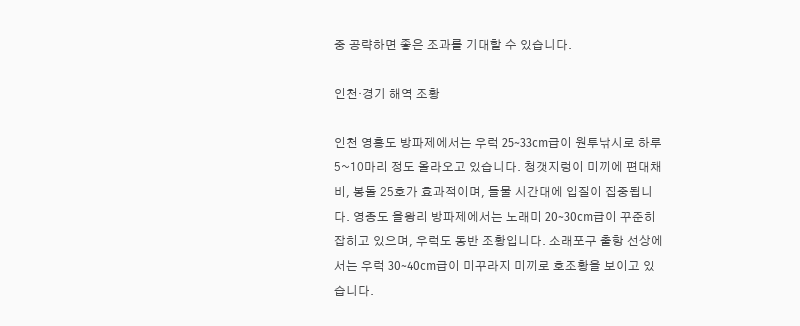중 공략하면 좋은 조과를 기대할 수 있습니다.

인천·경기 해역 조황

인천 영흥도 방파제에서는 우럭 25~33cm급이 원투낚시로 하루 5~10마리 정도 올라오고 있습니다. 청갯지렁이 미끼에 편대채비, 봉돌 25호가 효과적이며, 들물 시간대에 입질이 집중됩니다. 영종도 을왕리 방파제에서는 노래미 20~30cm급이 꾸준히 잡히고 있으며, 우럭도 동반 조황입니다. 소래포구 출항 선상에서는 우럭 30~40cm급이 미꾸라지 미끼로 호조황을 보이고 있습니다.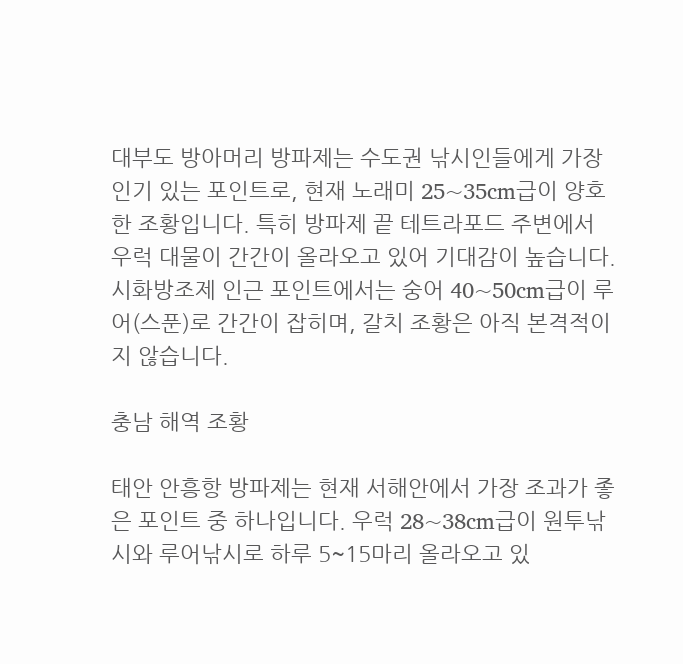대부도 방아머리 방파제는 수도권 낚시인들에게 가장 인기 있는 포인트로, 현재 노래미 25~35cm급이 양호한 조황입니다. 특히 방파제 끝 테트라포드 주변에서 우럭 대물이 간간이 올라오고 있어 기대감이 높습니다. 시화방조제 인근 포인트에서는 숭어 40~50cm급이 루어(스푼)로 간간이 잡히며, 갈치 조황은 아직 본격적이지 않습니다.

충남 해역 조황

태안 안흥항 방파제는 현재 서해안에서 가장 조과가 좋은 포인트 중 하나입니다. 우럭 28~38cm급이 원투낚시와 루어낚시로 하루 5~15마리 올라오고 있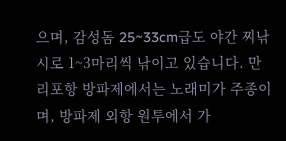으며, 감성돔 25~33cm급도 야간 찌낚시로 1~3마리씩 낚이고 있습니다. 만리포항 방파제에서는 노래미가 주종이며, 방파제 외항 원투에서 가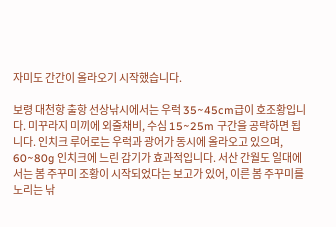자미도 간간이 올라오기 시작했습니다.

보령 대천항 출항 선상낚시에서는 우럭 35~45cm급이 호조황입니다. 미꾸라지 미끼에 외줄채비, 수심 15~25m 구간을 공략하면 됩니다. 인치크 루어로는 우럭과 광어가 동시에 올라오고 있으며, 60~80g 인치크에 느린 감기가 효과적입니다. 서산 간월도 일대에서는 봄 주꾸미 조황이 시작되었다는 보고가 있어, 이른 봄 주꾸미를 노리는 낚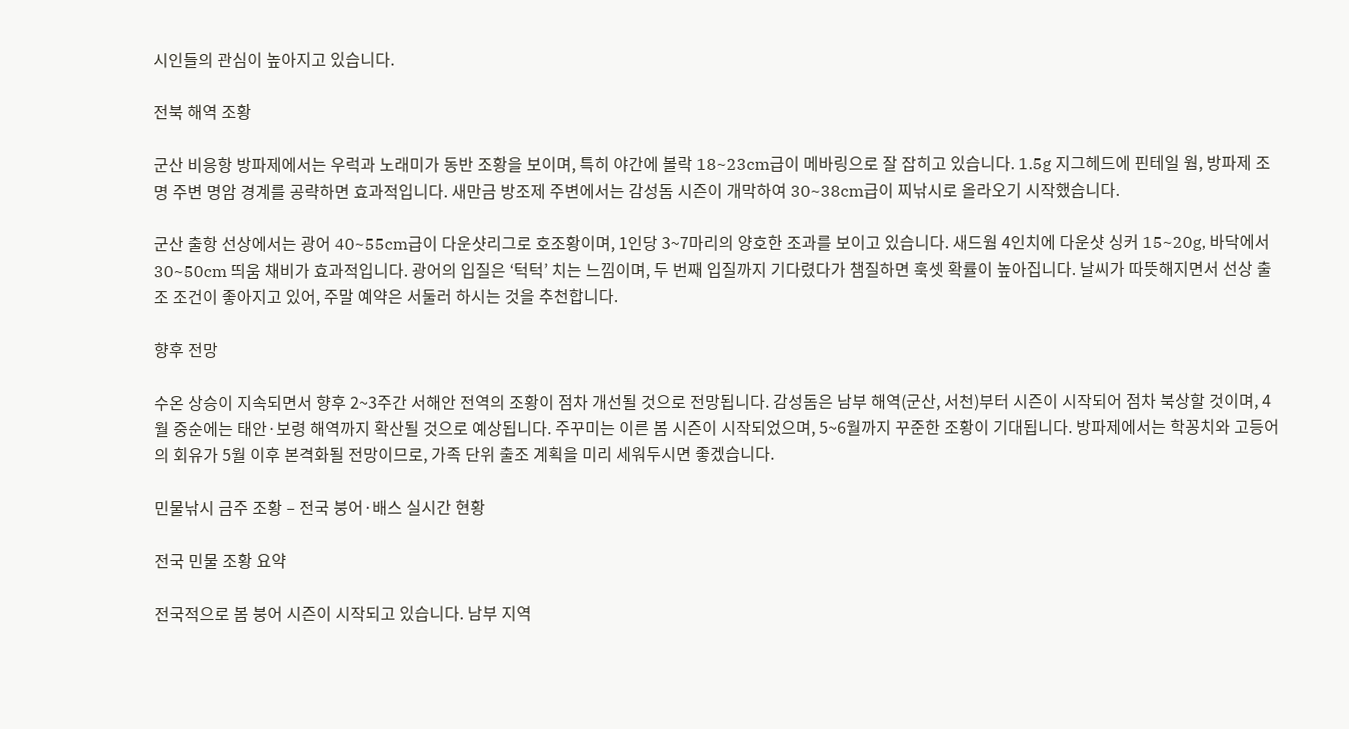시인들의 관심이 높아지고 있습니다.

전북 해역 조황

군산 비응항 방파제에서는 우럭과 노래미가 동반 조황을 보이며, 특히 야간에 볼락 18~23cm급이 메바링으로 잘 잡히고 있습니다. 1.5g 지그헤드에 핀테일 웜, 방파제 조명 주변 명암 경계를 공략하면 효과적입니다. 새만금 방조제 주변에서는 감성돔 시즌이 개막하여 30~38cm급이 찌낚시로 올라오기 시작했습니다.

군산 출항 선상에서는 광어 40~55cm급이 다운샷리그로 호조황이며, 1인당 3~7마리의 양호한 조과를 보이고 있습니다. 새드웜 4인치에 다운샷 싱커 15~20g, 바닥에서 30~50cm 띄움 채비가 효과적입니다. 광어의 입질은 ‘턱턱’ 치는 느낌이며, 두 번째 입질까지 기다렸다가 챔질하면 훅셋 확률이 높아집니다. 날씨가 따뜻해지면서 선상 출조 조건이 좋아지고 있어, 주말 예약은 서둘러 하시는 것을 추천합니다.

향후 전망

수온 상승이 지속되면서 향후 2~3주간 서해안 전역의 조황이 점차 개선될 것으로 전망됩니다. 감성돔은 남부 해역(군산, 서천)부터 시즌이 시작되어 점차 북상할 것이며, 4월 중순에는 태안·보령 해역까지 확산될 것으로 예상됩니다. 주꾸미는 이른 봄 시즌이 시작되었으며, 5~6월까지 꾸준한 조황이 기대됩니다. 방파제에서는 학꽁치와 고등어의 회유가 5월 이후 본격화될 전망이므로, 가족 단위 출조 계획을 미리 세워두시면 좋겠습니다.

민물낚시 금주 조황 – 전국 붕어·배스 실시간 현황

전국 민물 조황 요약

전국적으로 봄 붕어 시즌이 시작되고 있습니다. 남부 지역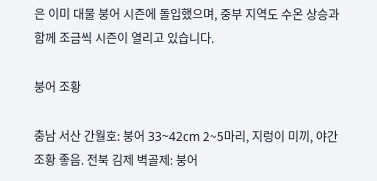은 이미 대물 붕어 시즌에 돌입했으며, 중부 지역도 수온 상승과 함께 조금씩 시즌이 열리고 있습니다.

붕어 조황

충남 서산 간월호: 붕어 33~42cm 2~5마리, 지렁이 미끼, 야간 조황 좋음. 전북 김제 벽골제: 붕어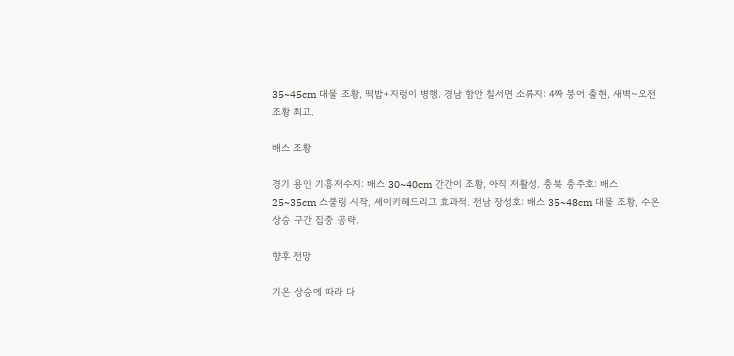35~45cm 대물 조황, 떡밥+지렁이 병행. 경남 함안 칠서면 소류지: 4짜 붕어 출현, 새벽~오전 조황 최고.

배스 조황

경기 용인 기흥저수지: 배스 30~40cm 간간이 조황, 아직 저활성. 충북 충주호: 배스 25~35cm 스쿨링 시작, 셰이키헤드리그 효과적. 전남 장성호: 배스 35~48cm 대물 조황, 수온 상승 구간 집중 공략.

향후 전망

기온 상승에 따라 다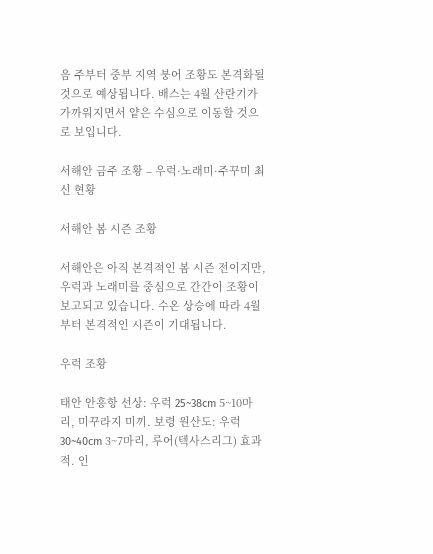음 주부터 중부 지역 붕어 조황도 본격화될 것으로 예상됩니다. 배스는 4월 산란기가 가까워지면서 얕은 수심으로 이동할 것으로 보입니다.

서해안 금주 조황 – 우럭·노래미·주꾸미 최신 현황

서해안 봄 시즌 조황

서해안은 아직 본격적인 봄 시즌 전이지만, 우럭과 노래미를 중심으로 간간이 조황이 보고되고 있습니다. 수온 상승에 따라 4월부터 본격적인 시즌이 기대됩니다.

우럭 조황

태안 안흥항 선상: 우럭 25~38cm 5~10마리, 미꾸라지 미끼. 보령 원산도: 우럭 30~40cm 3~7마리, 루어(텍사스리그) 효과적. 인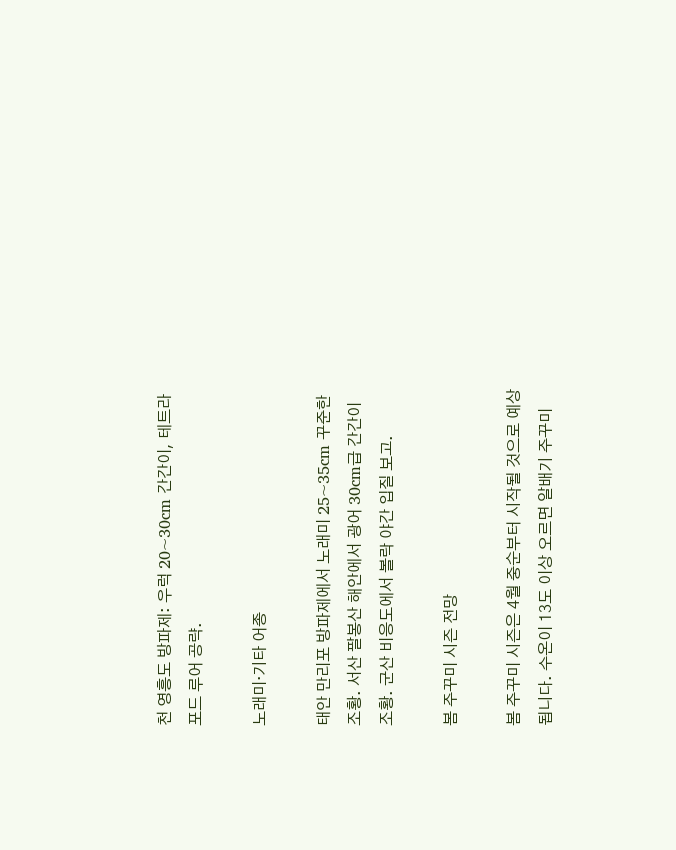천 영흥도 방파제: 우럭 20~30cm 간간이, 테트라포드 루어 공략.

노래미·기타 어종

태안 만리포 방파제에서 노래미 25~35cm 꾸준한 조황. 서산 팔봉산 해안에서 광어 30cm급 간간이 조황. 군산 비응도에서 볼락 야간 입질 보고.

봄 주꾸미 시즌 전망

봄 주꾸미 시즌은 4월 중순부터 시작될 것으로 예상됩니다. 수온이 13도 이상 오르면 알배기 주꾸미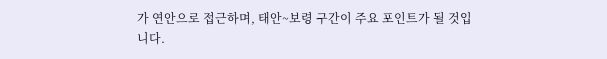가 연안으로 접근하며, 태안~보령 구간이 주요 포인트가 될 것입니다.